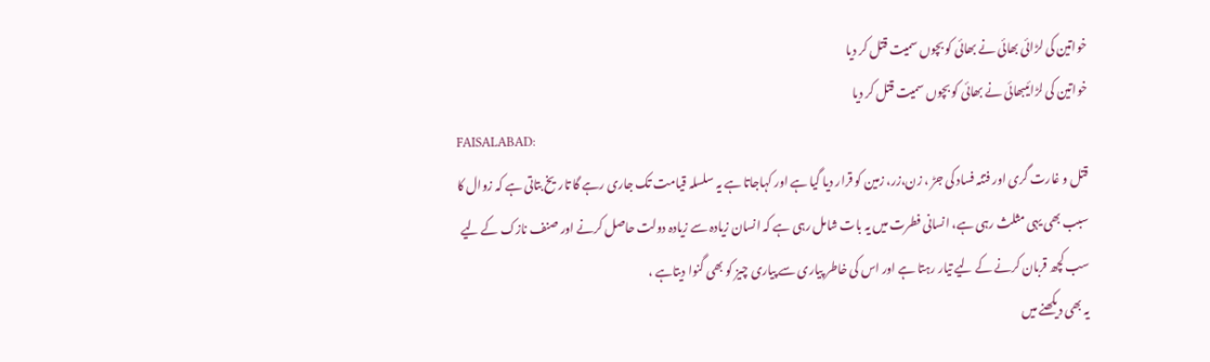خواتین کی لڑائی بھائی نے بھائی کو بچوں سمیت قتل کر دیا
خواتین کی لڑائیبھائی نے بھائی کو بچوں سمیت قتل کر دیا
FAISALABAD:
قتل و غارت گری اور فتنہ فساد کی جڑ ، زن،زر، زمین کو قرار دیا گیا ہے اور کہاجاتا ہے یہ سلسلہ قیامت تک جاری رہے گا تاریخ بتاتی ہے کہ زوال کا سبب بھی یہی مثلث رہی ہے، انسانی فطرت میں یہ بات شامل رہی ہے کہ انسان زیادہ سے زیادہ دولت حاصل کرنے اور صنف نازک کے لیے سب کچھ قربان کرنے کے لیے تیار رہتا ہے اور اس کی خاطر پیاری سے پیاری چیز کو بھی گنوا دیتاہے ،
یہ بھی دیکھنے میں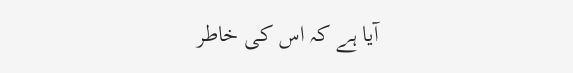آیا ہے کہ اس کی خاطر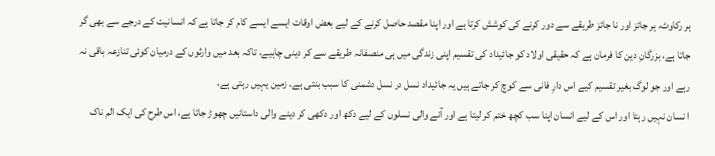ہر رکاوٹ، ہر جائز اور نا جائز طریقے سے دور کرنے کی کوشش کرتا ہے اور اپنا مقصد حاصل کرنے کے لیے بعض اوقات ایسے ایسے کام کر جاتا ہے کہ انسانیت کے درجے سے بھی گر جاتا ہے، بزرگانِ دین کا فرمان ہے کہ حقیقی اولاد کو جائیداد کی تقسیم اپنی زندگی میں ہی منصفانہ طریقے سے کر دینی چاہیے، تاکہ بعد میں وارثوں کے درمیان کوئی تنازعہ باقی نہ رہے اور جو لوگ بغیر تقسیم کیے اس دارِ فانی سے کوچ کر جاتے ہیں یہ جائیداد نسل در نسل دشمنی کا سبب بنتی ہے۔ زمین یہیں رہتی ہے،
ا نسان نہیں رہتا اور اس کے لیے انسان اپنا سب کچھ ختم کر لیتا ہے اور آنے والی نسلوں کے لیے دکھ اور دکھی کر دینے والی داستانیں چھوڑ جاتا ہے، اس طرح کی ایک الم ناک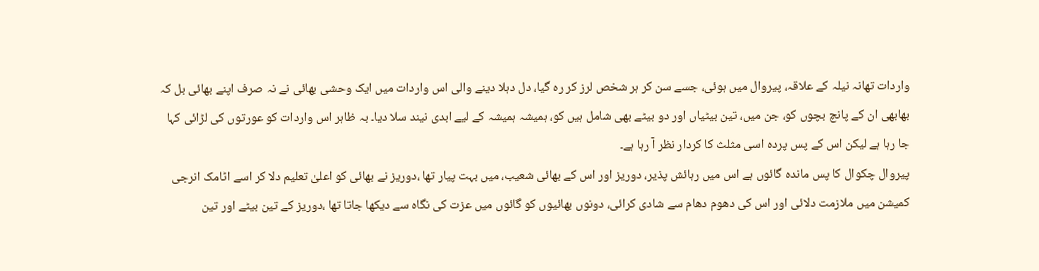واردات تھانہ نیلہ کے علاقہ، پیروال میں ہوئی، جسے سن کر ہر شخص لرز کر رہ گیا، دل دہلا دینے والی اس واردات میں ایک وحشی بھائی نے نہ صرف اپنے بھائی بل کہ بھابھی ان کے پانچ بچوں کو، جن میں، تین بیٹیاں اور دو بیٹے بھی شامل ہیں کو، ہمیشہ ہمیشہ کے لیے ابدی نیند سلا دیا۔ بہ ظاہر اس واردات کو عورتوں کی لڑائی کہا جا رہا ہے لیکن اس کے پس پردہ اسی مثلث کا کردار نظر آ رہا ہے۔
پیروال چکوال کا پس ماندہ گائوں ہے اس میں رہائش پذیر، دوریز اور اس کے بھائی شعیب، میں بہت پیار تھا ،دوریز نے بھائی کو اعلیٰ تعلیم دلا کر اسے اٹامک انرجی کمیشن میں ملازمت دلائی اور اس کی دھوم دھام سے شادی کرائی، دونوں بھائیوں کو گائوں میں عزت کی نگاہ سے دیکھا جاتا تھا ،دوریز کے تین بیٹے اور تین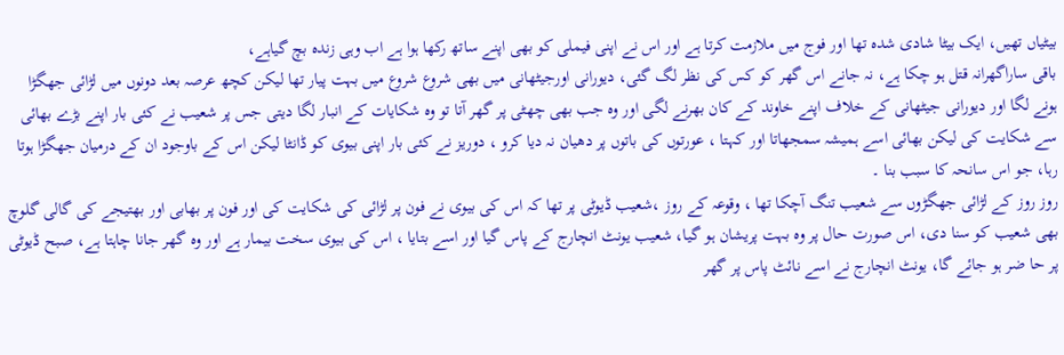بیٹیاں تھیں، ایک بیٹا شادی شدہ تھا اور فوج میں ملازمت کرتا ہے اور اس نے اپنی فیملی کو بھی اپنے ساتھ رکھا ہوا ہے اب وہی زندہ بچ گیاہے،
باقی ساراگھرانہ قتل ہو چکا ہے، نہ جانے اس گھر کو کس کی نظر لگ گئی، دیورانی اورجیٹھانی میں بھی شروع شروع میں بہت پیار تھا لیکن کچھ عرصہ بعد دونوں میں لڑائی جھگڑا ہونے لگا اور دیورانی جیٹھانی کے خلاف اپنے خاوند کے کان بھرنے لگی اور وہ جب بھی چھٹی پر گھر آتا تو وہ شکایات کے انبار لگا دیتی جس پر شعیب نے کئی بار اپنے بڑے بھائی سے شکایت کی لیکن بھائی اسے ہمیشہ سمجھاتا اور کہتا ، عورتوں کی باتوں پر دھیان نہ دیا کرو ، دوریز نے کئی بار اپنی بیوی کو ڈانٹا لیکن اس کے باوجود ان کے درمیان جھگڑا ہوتا رہا، جو اس سانحہ کا سبب بنا ۔
روز روز کے لڑائی جھگڑوں سے شعیب تنگ آچکا تھا ، وقوعہ کے روز ،شعیب ڈیوٹی پر تھا کہ اس کی بیوی نے فون پر لڑائی کی شکایت کی اور فون پر بھابی اور بھتیجے کی گالی گلوچ بھی شعیب کو سنا دی، اس صورت حال پر وہ بہت پریشان ہو گیا، شعیب یونٹ انچارج کے پاس گیا اور اسے بتایا ، اس کی بیوی سخت بیمار ہے اور وہ گھر جانا چاہتا ہے، صبح ڈیوٹی پر حا ضر ہو جائے گا، یونٹ انچارج نے اسے نائٹ پاس پر گھر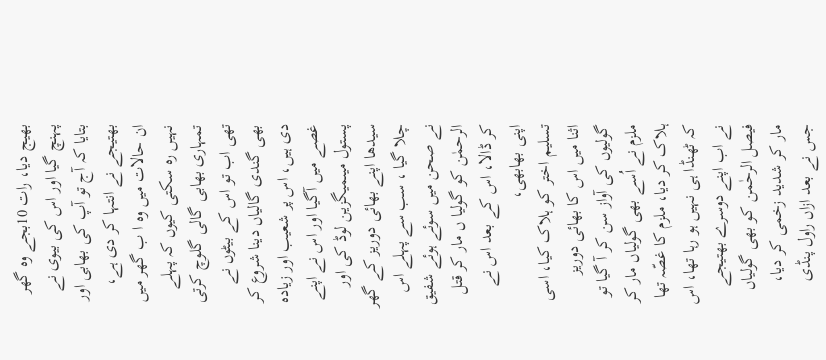بھیج دیا، رات 10بجے وہ گھر پہنچ گیا اور اس کی بیوی نے بتایا کہ آج تو آپ کی بھابی اور بھتیجے نے انتہا کر دی ہے،
ان حالات میں وہ ا ب گھر میں نہیں رہ سکتی کیوں کہ پہلے تمہاری بھابی گالی گلوچ کرتی تھی اب تو اس کے بیٹوں نے بھی گندی گالیاں دینا شروع کر دی ہیں، اس پر شعیب اور زیادہ غصے میں آگیا اور اس نے اپنے پستول میںمیگزین لوڈ کی اور سیدھا اپنے بھائی دوریز کے گھر چلا گیا ، سب سے پہلے اس نے صحن میں سوئے ہوئے شفیق الرحمٰن کو گولیا ں مار کر قتل کر ڈالا، اس کے بعد اس نے اپنی بھابھی،
تسلیم اختر کو ہلاک کیا، اسی اثنا میں اس کا بھائی دوریز گولیوں کی آواز سن کر آ گیا تو ملزم نے اُسے بھی گولیاں مار کر ہلاک کر دیا، ملزم کا غصّہ تھا کہ ٹھنڈا ہی نہیں ہو رہا تھا، اس نے اب اپنے دوسرے بھتیجے فیصل الرحٰمن کو بھی گولیاں مار کر شدید زخمی کر دیا، جس نے بعد ازاں راول پنڈی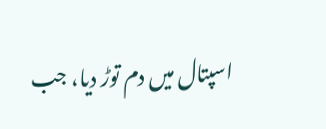اسپتال میں دم توڑ دیا، جب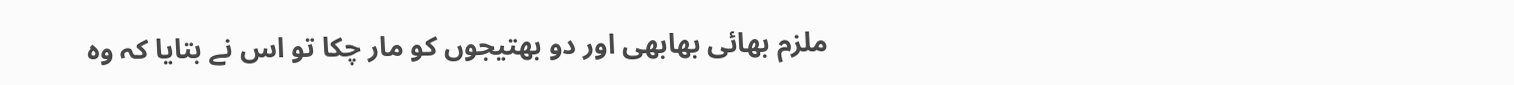ملزم بھائی بھابھی اور دو بھتیجوں کو مار چکا تو اس نے بتایا کہ وہ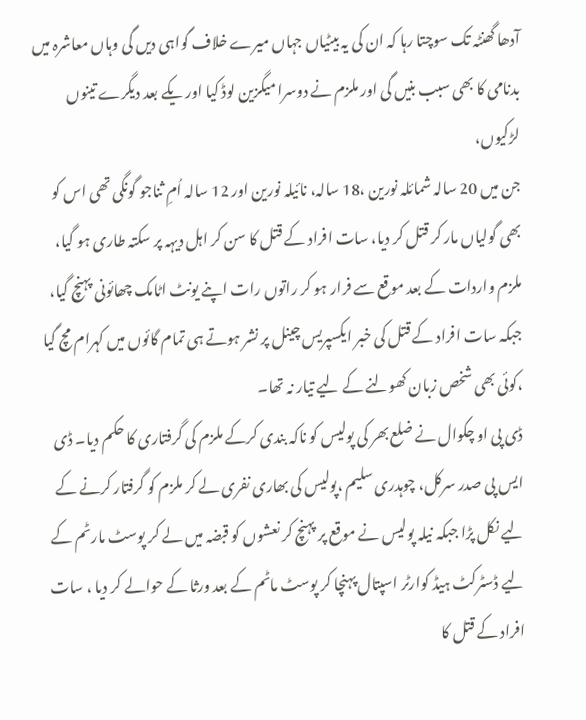آدھا گھنٹہ تک سوچتا رہا کہ ان کی یہ بیٹیاں جہاں میرے خلاف گواہی دیں گی وہاں معاشرہ میں بدنامی کا بھی سبب بنیں گی اور ملزم نے دوسرا میگزین لوڈ کیا اور یکے بعد دیگرے تینوں لڑکیوں،
جن میں 20 سالہ شمائلہ نورین ،18 سالہ، نائیلہ نورین اور 12 سالہ اُمِ ثناجو گونگی تھی اس کو بھی گولیاں مار کر قتل کر دیا، سات افراد کے قتل کا سن کر اہل دیہہ پر سکتہ طاری ہو گیا، ملزم واردات کے بعد موقع سے فرار ہو کر راتوں رات اپنے یونٹ اٹامک چھائونی پہنچ گیا، جبکہ سات افراد کے قتل کی خبر ایکسپریس چینل پر نشر ہوتے ہی تمام گائوں میں کہرام مچ گیا ،کوئی بھی شخص زبان کھولنے کے لیے تیار نہ تھا۔
ڈی پی او چکوال نے ضلع بھر کی پولیس کو ناکہ بندی کرکے ملزم کی گرفتاری کا حکم دیا۔ ڈی ایس پی صدر سرکل، چوہدری سلیم ،پولیس کی بھاری نفری لے کر ملزم کو گرفتار کرنے کے لیے نکل پڑا جبکہ نیلہ پولیس نے موقع پر پہنچ کر نعشوں کو قبضہ میں لے کر پوسٹ مارٹم کے لیے ڈسٹرکٹ ہیڈ کوارٹر اسپتال پہنچا کر پوسٹ ماٹم کے بعد ورثا کے حوالے کر دیا ، سات افراد کے قتل کا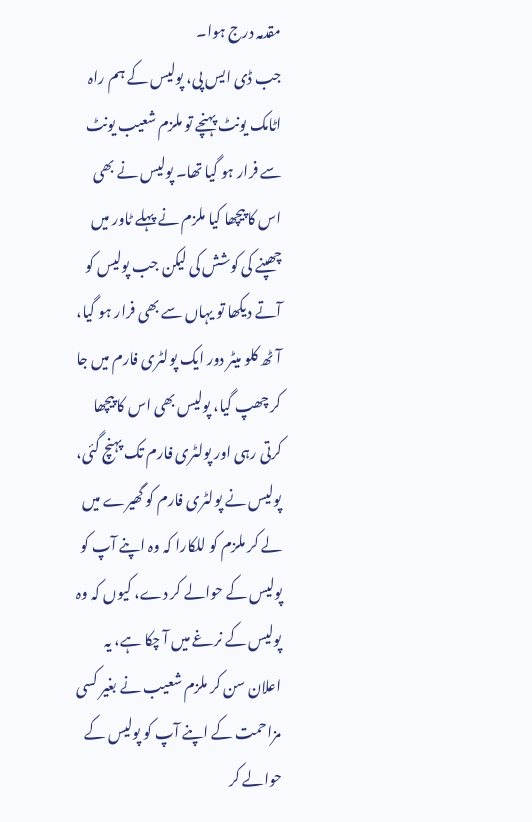مقدمہ درج ہوا۔
جب ڈی ایس پی، پولیس کے ہم راہ اٹامک یونٹ پہنچے تو ملزم شعیب یونٹ سے فرار ہو گیا تھا۔ پولیس نے بھی اس کا پیچھا کیا ملزم نے پہلے ٹاور میں چھپنے کی کوشش کی لیکن جب پولیس کو آتے دیکھا تو یہاں سے بھی فرار ہو گیا، آٹھ کلو میٹر دور ایک پولٹری فارم میں جا کر چھپ گیا، پولیس بھی اس کا پیچھا کرتی رہی اور پولٹری فارم تک پہنچ گئی، پولیس نے پولٹری فارم کو گھیرے میں لے کر ملزم کو للکارا کہ وہ اپنے آپ کو پولیس کے حوالے کر دے، کیوں کہ وہ پولیس کے نرغے میں آ چکا ہے، یہ اعلان سن کر ملزم شعیب نے بغیر کسی مزاحمت کے اپنے آپ کو پولیس کے حوالے کر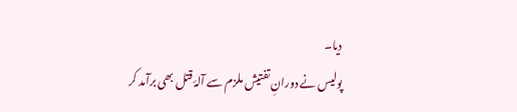دیا۔
پولیس نے دورانِ تفتیش ملزم سے آلۂ قتل بھی برآمد کر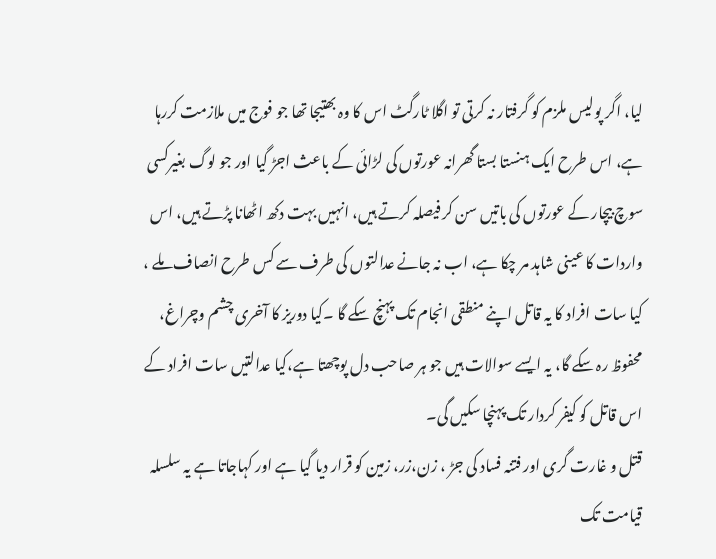لیا، اگر پولیس ملزم کو گرفتار نہ کرتی تو اگلا ٹارگٹ اس کا وہ بھتیجا تھا جو فوج میں ملازمت کررہا ہے، اس طرح ایک ہنستا بستا گھرانہ عورتوں کی لڑائی کے باعث اجڑ گیا اور جو لوگ بغیرکسی سوچ بیچار کے عورتوں کی باتیں سن کر فیصلہ کرتے ہیں، انہیں بہت دکھ اٹھانا پڑتے ہیں، اس واردات کا عینی شاہد مر چکا ہے، اب نہ جانے عدالتوں کی طرف سے کس طرح انصاف ملے ، کیا سات افراد کا یہ قاتل اپنے منطقی انجام تک پہنچ سکے گا ۔کیا دوریز کا آخری چشم وچراغ، محفوظ رہ سکے گا، یہ ایسے سوالات ہیں جو ہر صاحب دل پوچھتا ہے،کیا عدالتیں سات افراد کے اس قاتل کو کیفر کردار تک پہنچا سکیں گی۔
قتل و غارت گری اور فتنہ فساد کی جڑ ، زن،زر، زمین کو قرار دیا گیا ہے اور کہاجاتا ہے یہ سلسلہ قیامت تک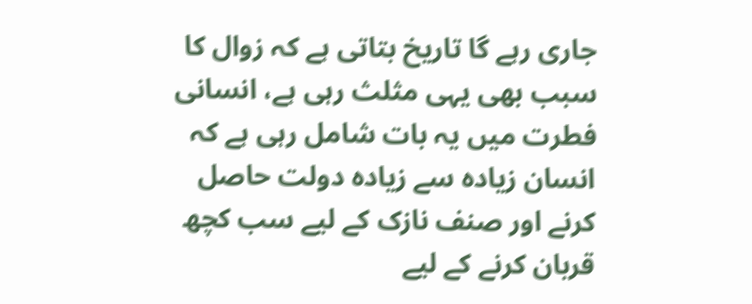جاری رہے گا تاریخ بتاتی ہے کہ زوال کا سبب بھی یہی مثلث رہی ہے، انسانی فطرت میں یہ بات شامل رہی ہے کہ انسان زیادہ سے زیادہ دولت حاصل کرنے اور صنف نازک کے لیے سب کچھ قربان کرنے کے لیے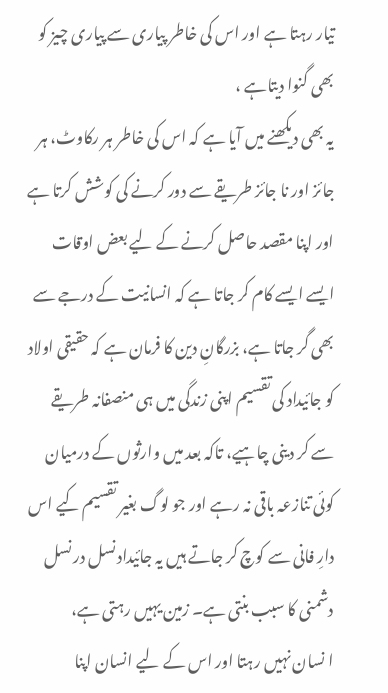تیار رہتا ہے اور اس کی خاطر پیاری سے پیاری چیز کو بھی گنوا دیتاہے ،
یہ بھی دیکھنے میں آیا ہے کہ اس کی خاطر ہر رکاوٹ، ہر جائز اور نا جائز طریقے سے دور کرنے کی کوشش کرتا ہے اور اپنا مقصد حاصل کرنے کے لیے بعض اوقات ایسے ایسے کام کر جاتا ہے کہ انسانیت کے درجے سے بھی گر جاتا ہے، بزرگانِ دین کا فرمان ہے کہ حقیقی اولاد کو جائیداد کی تقسیم اپنی زندگی میں ہی منصفانہ طریقے سے کر دینی چاہیے، تاکہ بعد میں وارثوں کے درمیان کوئی تنازعہ باقی نہ رہے اور جو لوگ بغیر تقسیم کیے اس دارِ فانی سے کوچ کر جاتے ہیں یہ جائیداد نسل در نسل دشمنی کا سبب بنتی ہے۔ زمین یہیں رہتی ہے،
ا نسان نہیں رہتا اور اس کے لیے انسان اپنا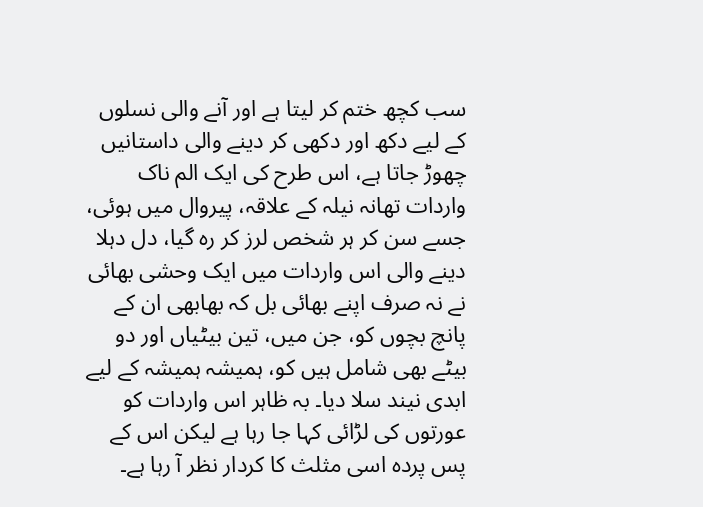سب کچھ ختم کر لیتا ہے اور آنے والی نسلوں کے لیے دکھ اور دکھی کر دینے والی داستانیں چھوڑ جاتا ہے، اس طرح کی ایک الم ناک واردات تھانہ نیلہ کے علاقہ، پیروال میں ہوئی، جسے سن کر ہر شخص لرز کر رہ گیا، دل دہلا دینے والی اس واردات میں ایک وحشی بھائی نے نہ صرف اپنے بھائی بل کہ بھابھی ان کے پانچ بچوں کو، جن میں، تین بیٹیاں اور دو بیٹے بھی شامل ہیں کو، ہمیشہ ہمیشہ کے لیے ابدی نیند سلا دیا۔ بہ ظاہر اس واردات کو عورتوں کی لڑائی کہا جا رہا ہے لیکن اس کے پس پردہ اسی مثلث کا کردار نظر آ رہا ہے۔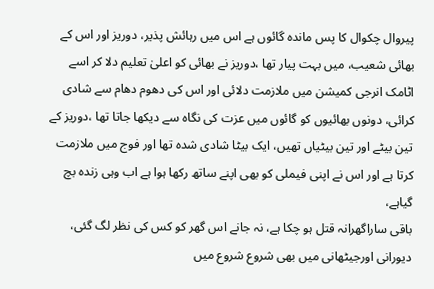پیروال چکوال کا پس ماندہ گائوں ہے اس میں رہائش پذیر، دوریز اور اس کے بھائی شعیب، میں بہت پیار تھا ،دوریز نے بھائی کو اعلیٰ تعلیم دلا کر اسے اٹامک انرجی کمیشن میں ملازمت دلائی اور اس کی دھوم دھام سے شادی کرائی، دونوں بھائیوں کو گائوں میں عزت کی نگاہ سے دیکھا جاتا تھا ،دوریز کے تین بیٹے اور تین بیٹیاں تھیں، ایک بیٹا شادی شدہ تھا اور فوج میں ملازمت کرتا ہے اور اس نے اپنی فیملی کو بھی اپنے ساتھ رکھا ہوا ہے اب وہی زندہ بچ گیاہے،
باقی ساراگھرانہ قتل ہو چکا ہے، نہ جانے اس گھر کو کس کی نظر لگ گئی، دیورانی اورجیٹھانی میں بھی شروع شروع میں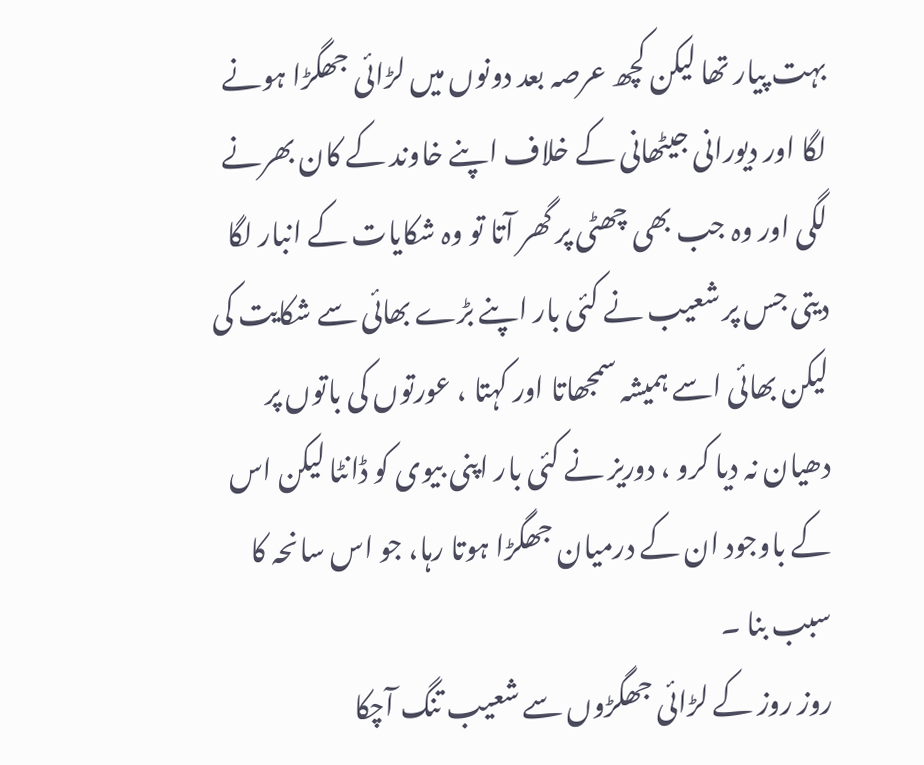بہت پیار تھا لیکن کچھ عرصہ بعد دونوں میں لڑائی جھگڑا ہونے لگا اور دیورانی جیٹھانی کے خلاف اپنے خاوند کے کان بھرنے لگی اور وہ جب بھی چھٹی پر گھر آتا تو وہ شکایات کے انبار لگا دیتی جس پر شعیب نے کئی بار اپنے بڑے بھائی سے شکایت کی لیکن بھائی اسے ہمیشہ سمجھاتا اور کہتا ، عورتوں کی باتوں پر دھیان نہ دیا کرو ، دوریز نے کئی بار اپنی بیوی کو ڈانٹا لیکن اس کے باوجود ان کے درمیان جھگڑا ہوتا رہا، جو اس سانحہ کا سبب بنا ۔
روز روز کے لڑائی جھگڑوں سے شعیب تنگ آچکا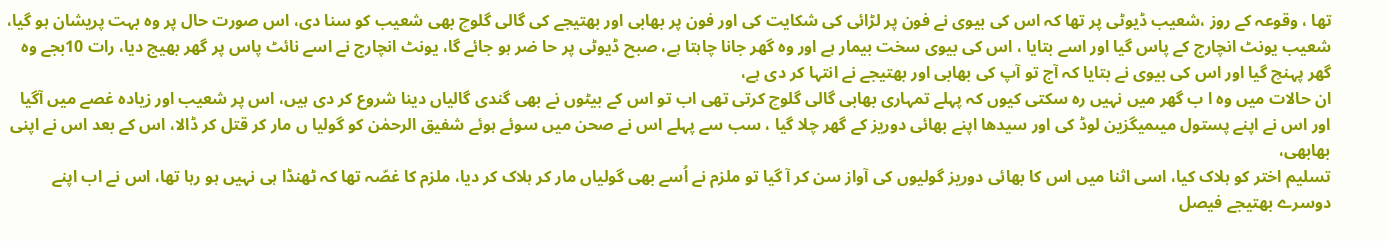تھا ، وقوعہ کے روز ،شعیب ڈیوٹی پر تھا کہ اس کی بیوی نے فون پر لڑائی کی شکایت کی اور فون پر بھابی اور بھتیجے کی گالی گلوچ بھی شعیب کو سنا دی، اس صورت حال پر وہ بہت پریشان ہو گیا، شعیب یونٹ انچارج کے پاس گیا اور اسے بتایا ، اس کی بیوی سخت بیمار ہے اور وہ گھر جانا چاہتا ہے، صبح ڈیوٹی پر حا ضر ہو جائے گا، یونٹ انچارج نے اسے نائٹ پاس پر گھر بھیج دیا، رات 10بجے وہ گھر پہنچ گیا اور اس کی بیوی نے بتایا کہ آج تو آپ کی بھابی اور بھتیجے نے انتہا کر دی ہے،
ان حالات میں وہ ا ب گھر میں نہیں رہ سکتی کیوں کہ پہلے تمہاری بھابی گالی گلوچ کرتی تھی اب تو اس کے بیٹوں نے بھی گندی گالیاں دینا شروع کر دی ہیں، اس پر شعیب اور زیادہ غصے میں آگیا اور اس نے اپنے پستول میںمیگزین لوڈ کی اور سیدھا اپنے بھائی دوریز کے گھر چلا گیا ، سب سے پہلے اس نے صحن میں سوئے ہوئے شفیق الرحمٰن کو گولیا ں مار کر قتل کر ڈالا، اس کے بعد اس نے اپنی بھابھی،
تسلیم اختر کو ہلاک کیا، اسی اثنا میں اس کا بھائی دوریز گولیوں کی آواز سن کر آ گیا تو ملزم نے اُسے بھی گولیاں مار کر ہلاک کر دیا، ملزم کا غصّہ تھا کہ ٹھنڈا ہی نہیں ہو رہا تھا، اس نے اب اپنے دوسرے بھتیجے فیصل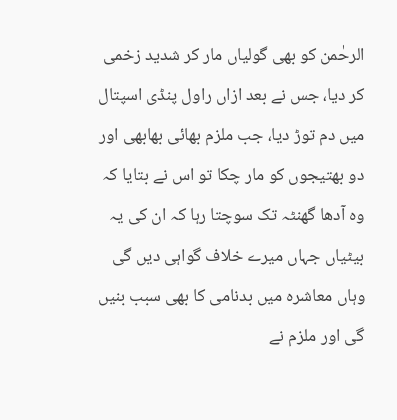الرحٰمن کو بھی گولیاں مار کر شدید زخمی کر دیا، جس نے بعد ازاں راول پنڈی اسپتال میں دم توڑ دیا، جب ملزم بھائی بھابھی اور دو بھتیجوں کو مار چکا تو اس نے بتایا کہ وہ آدھا گھنٹہ تک سوچتا رہا کہ ان کی یہ بیٹیاں جہاں میرے خلاف گواہی دیں گی وہاں معاشرہ میں بدنامی کا بھی سبب بنیں گی اور ملزم نے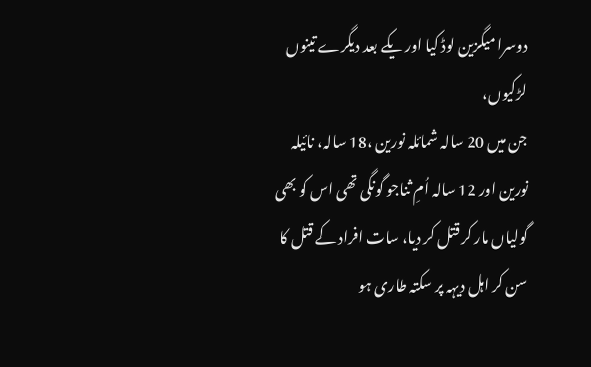دوسرا میگزین لوڈ کیا اور یکے بعد دیگرے تینوں لڑکیوں،
جن میں 20 سالہ شمائلہ نورین ،18 سالہ، نائیلہ نورین اور 12 سالہ اُمِ ثناجو گونگی تھی اس کو بھی گولیاں مار کر قتل کر دیا، سات افراد کے قتل کا سن کر اہل دیہہ پر سکتہ طاری ہو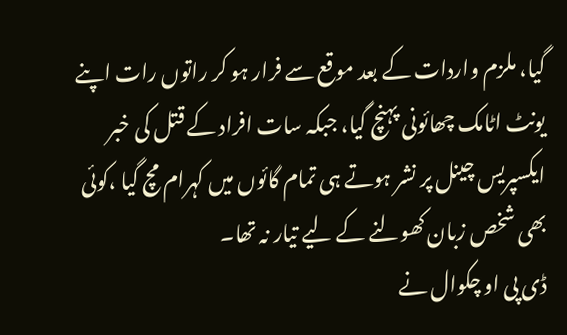گیا، ملزم واردات کے بعد موقع سے فرار ہو کر راتوں رات اپنے یونٹ اٹامک چھائونی پہنچ گیا، جبکہ سات افراد کے قتل کی خبر ایکسپریس چینل پر نشر ہوتے ہی تمام گائوں میں کہرام مچ گیا ،کوئی بھی شخص زبان کھولنے کے لیے تیار نہ تھا۔
ڈی پی او چکوال نے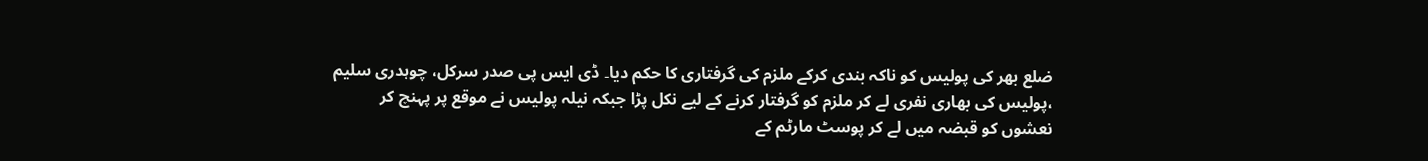ضلع بھر کی پولیس کو ناکہ بندی کرکے ملزم کی گرفتاری کا حکم دیا۔ ڈی ایس پی صدر سرکل، چوہدری سلیم ،پولیس کی بھاری نفری لے کر ملزم کو گرفتار کرنے کے لیے نکل پڑا جبکہ نیلہ پولیس نے موقع پر پہنچ کر نعشوں کو قبضہ میں لے کر پوسٹ مارٹم کے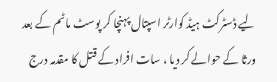لیے ڈسٹرکٹ ہیڈ کوارٹر اسپتال پہنچا کر پوسٹ ماٹم کے بعد ورثا کے حوالے کر دیا ، سات افراد کے قتل کا مقدمہ درج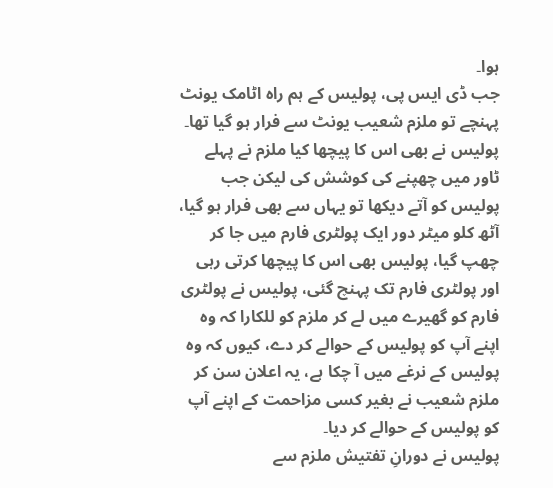ہوا۔
جب ڈی ایس پی، پولیس کے ہم راہ اٹامک یونٹ پہنچے تو ملزم شعیب یونٹ سے فرار ہو گیا تھا۔ پولیس نے بھی اس کا پیچھا کیا ملزم نے پہلے ٹاور میں چھپنے کی کوشش کی لیکن جب پولیس کو آتے دیکھا تو یہاں سے بھی فرار ہو گیا، آٹھ کلو میٹر دور ایک پولٹری فارم میں جا کر چھپ گیا، پولیس بھی اس کا پیچھا کرتی رہی اور پولٹری فارم تک پہنچ گئی، پولیس نے پولٹری فارم کو گھیرے میں لے کر ملزم کو للکارا کہ وہ اپنے آپ کو پولیس کے حوالے کر دے، کیوں کہ وہ پولیس کے نرغے میں آ چکا ہے، یہ اعلان سن کر ملزم شعیب نے بغیر کسی مزاحمت کے اپنے آپ کو پولیس کے حوالے کر دیا۔
پولیس نے دورانِ تفتیش ملزم سے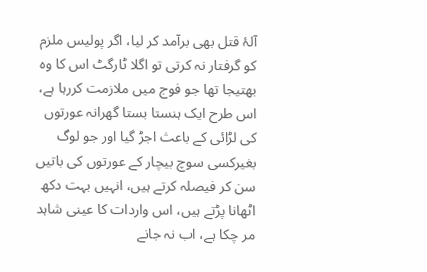آلۂ قتل بھی برآمد کر لیا، اگر پولیس ملزم کو گرفتار نہ کرتی تو اگلا ٹارگٹ اس کا وہ بھتیجا تھا جو فوج میں ملازمت کررہا ہے، اس طرح ایک ہنستا بستا گھرانہ عورتوں کی لڑائی کے باعث اجڑ گیا اور جو لوگ بغیرکسی سوچ بیچار کے عورتوں کی باتیں سن کر فیصلہ کرتے ہیں، انہیں بہت دکھ اٹھانا پڑتے ہیں، اس واردات کا عینی شاہد مر چکا ہے، اب نہ جانے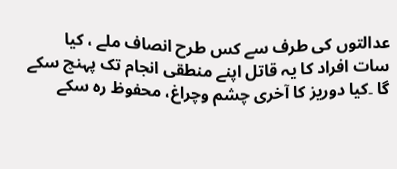عدالتوں کی طرف سے کس طرح انصاف ملے ، کیا سات افراد کا یہ قاتل اپنے منطقی انجام تک پہنچ سکے گا ۔کیا دوریز کا آخری چشم وچراغ، محفوظ رہ سکے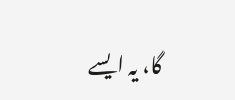گا، یہ ایسے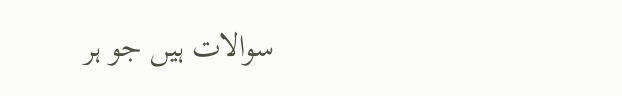سوالات ہیں جو ہر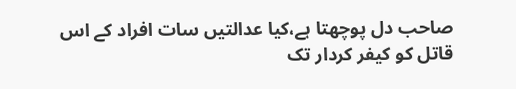صاحب دل پوچھتا ہے،کیا عدالتیں سات افراد کے اس قاتل کو کیفر کردار تک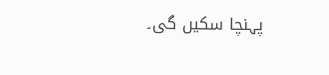پہنچا سکیں گی۔